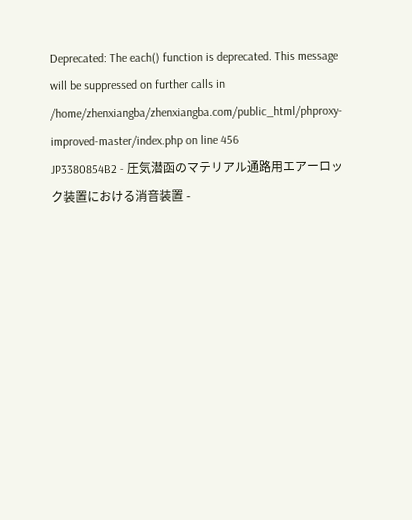Deprecated: The each() function is deprecated. This message will be suppressed on further calls in /home/zhenxiangba/zhenxiangba.com/public_html/phproxy-improved-master/index.php on line 456
JP3380854B2 - 圧気潜函のマテリアル通路用エアーロック装置における消音装置 -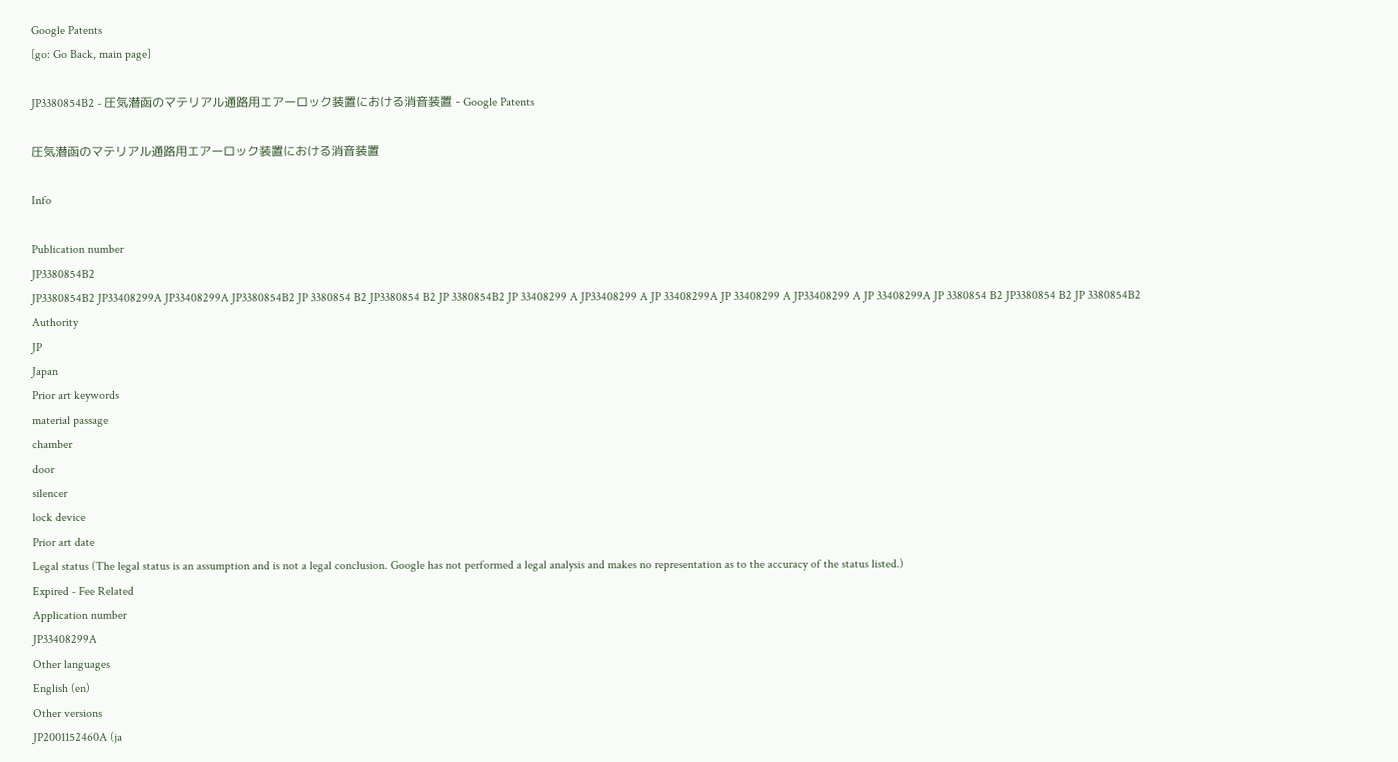Google Patents
[go: Go Back, main page]

JP3380854B2 - 圧気潜函のマテリアル通路用エアーロック装置における消音装置 - Google Patents

圧気潜函のマテリアル通路用エアーロック装置における消音装置

Info

Publication number
JP3380854B2
JP3380854B2 JP33408299A JP33408299A JP3380854B2 JP 3380854 B2 JP3380854 B2 JP 3380854B2 JP 33408299 A JP33408299 A JP 33408299A JP 33408299 A JP33408299 A JP 33408299A JP 3380854 B2 JP3380854 B2 JP 3380854B2
Authority
JP
Japan
Prior art keywords
material passage
chamber
door
silencer
lock device
Prior art date
Legal status (The legal status is an assumption and is not a legal conclusion. Google has not performed a legal analysis and makes no representation as to the accuracy of the status listed.)
Expired - Fee Related
Application number
JP33408299A
Other languages
English (en)
Other versions
JP2001152460A (ja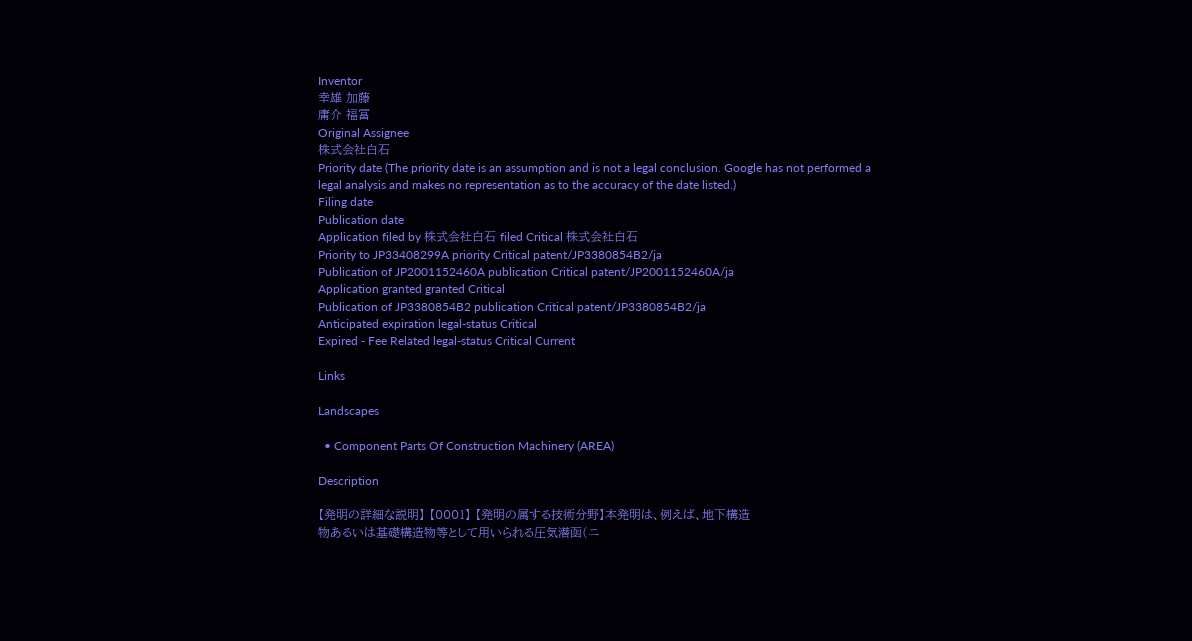Inventor
幸雄 加藤
庸介 福冨
Original Assignee
株式会社白石
Priority date (The priority date is an assumption and is not a legal conclusion. Google has not performed a legal analysis and makes no representation as to the accuracy of the date listed.)
Filing date
Publication date
Application filed by 株式会社白石 filed Critical 株式会社白石
Priority to JP33408299A priority Critical patent/JP3380854B2/ja
Publication of JP2001152460A publication Critical patent/JP2001152460A/ja
Application granted granted Critical
Publication of JP3380854B2 publication Critical patent/JP3380854B2/ja
Anticipated expiration legal-status Critical
Expired - Fee Related legal-status Critical Current

Links

Landscapes

  • Component Parts Of Construction Machinery (AREA)

Description

【発明の詳細な説明】 【0001】 【発明の属する技術分野】本発明は、例えば、地下構造
物あるいは基礎構造物等として用いられる圧気潜函(ニ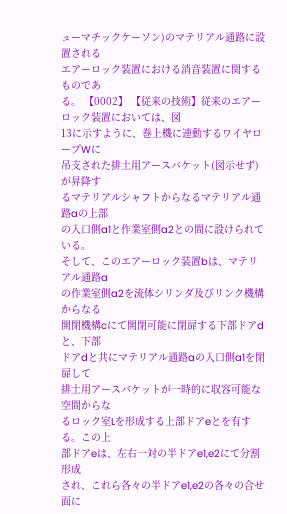ューマチックケーソン)のマテリアル通路に設置される
エアーロック装置における消音装置に関するものであ
る。 【0002】 【従来の技術】従来のエアーロック装置においては、図
13に示すように、巻上機に連動するワイヤロープWに
吊支された排土用アースバケット(図示せず)が昇降す
るマテリアルシャフトからなるマテリアル通路aの上部
の入口側a1と作業室側a2との間に設けられている。
そして、このエアーロック装置bは、マテリアル通路a
の作業室側a2を流体シリンダ及びリンク機構からなる
開閉機構cにて開閉可能に閉扉する下部ドアdと、下部
ドアdと共にマテリアル通路aの入口側a1を閉扉して
排土用アースバケットが一時的に収容可能な空間からな
るロック室Lを形成する上部ドアeとを有する。この上
部ドアeは、左右一対の半ドアe1,e2にて分割形成
され、これら各々の半ドアe1,e2の各々の合せ面に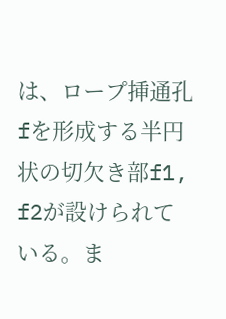は、ロープ挿通孔fを形成する半円状の切欠き部f1,
f2が設けられている。ま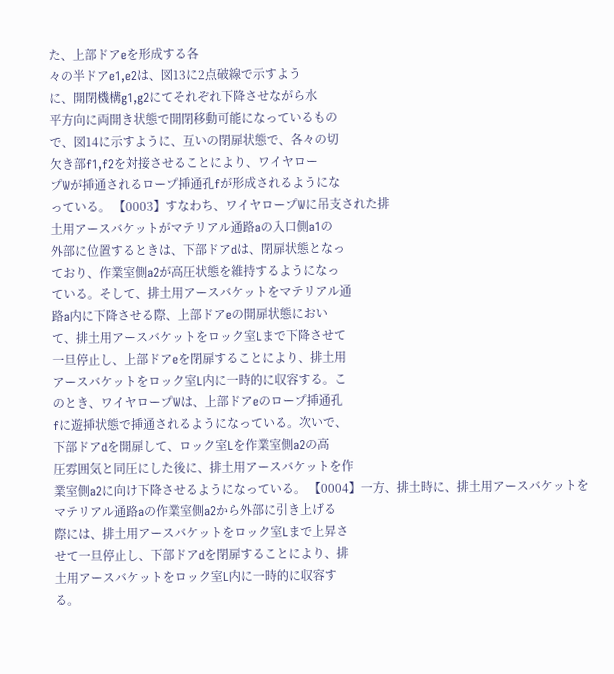た、上部ドアeを形成する各
々の半ドアe1,e2は、図13に2点破線で示すよう
に、開閉機構g1,g2にてそれぞれ下降させながら水
平方向に両開き状態で開閉移動可能になっているもの
で、図14に示すように、互いの閉扉状態で、各々の切
欠き部f1,f2を対接させることにより、ワイヤロー
プWが挿通されるロープ挿通孔fが形成されるようにな
っている。 【0003】すなわち、ワイヤロープWに吊支された排
土用アースバケットがマテリアル通路aの入口側a1の
外部に位置するときは、下部ドアdは、閉扉状態となっ
ており、作業室側a2が高圧状態を維持するようになっ
ている。そして、排土用アースバケットをマテリアル通
路a内に下降させる際、上部ドアeの開扉状態におい
て、排土用アースバケットをロック室Lまで下降させて
一旦停止し、上部ドアeを閉扉することにより、排土用
アースバケットをロック室L内に一時的に収容する。こ
のとき、ワイヤロープWは、上部ドアeのロープ挿通孔
fに遊挿状態で挿通されるようになっている。次いで、
下部ドアdを開扉して、ロック室Lを作業室側a2の高
圧雰囲気と同圧にした後に、排土用アースバケットを作
業室側a2に向け下降させるようになっている。 【0004】一方、排土時に、排土用アースバケットを
マテリアル通路aの作業室側a2から外部に引き上げる
際には、排土用アースバケットをロック室Lまで上昇さ
せて一旦停止し、下部ドアdを閉扉することにより、排
土用アースバケットをロック室L内に一時的に収容す
る。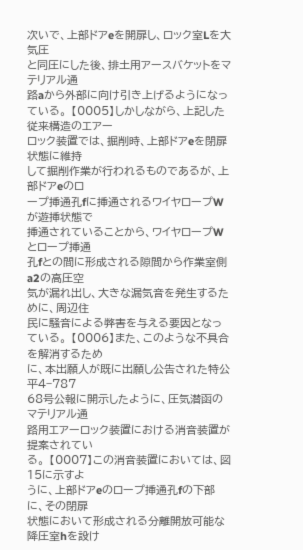次いで、上部ドアeを開扉し、ロック室Lを大気圧
と同圧にした後、排土用アースバケットをマテリアル通
路aから外部に向け引き上げるようになっている。 【0005】しかしながら、上記した従来構造のエアー
ロック装置では、掘削時、上部ドアeを閉扉状態に維持
して掘削作業が行われるものであるが、上部ドアeのロ
ープ挿通孔fに挿通されるワイヤロープWが遊挿状態で
挿通されていることから、ワイヤロープWとロープ挿通
孔fとの間に形成される隙間から作業室側a2の高圧空
気が漏れ出し、大きな漏気音を発生するために、周辺住
民に騒音による弊害を与える要因となっている。 【0006】また、このような不具合を解消するため
に、本出願人が既に出願し公告された特公平4−787
68号公報に開示したように、圧気潜函のマテリアル通
路用エアーロック装置における消音装置が提案されてい
る。 【0007】この消音装置においては、図15に示すよ
うに、上部ドアeのロープ挿通孔fの下部に、その閉扉
状態において形成される分離開放可能な降圧室hを設け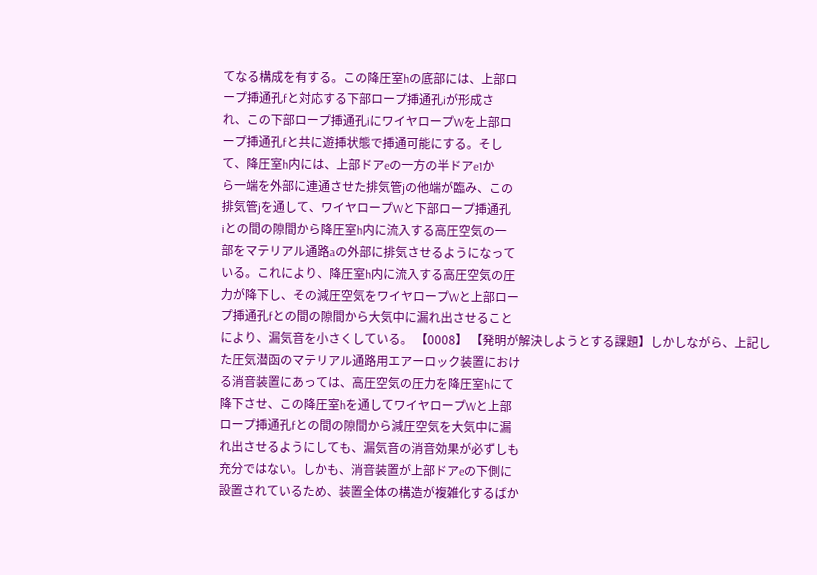てなる構成を有する。この降圧室hの底部には、上部ロ
ープ挿通孔fと対応する下部ロープ挿通孔iが形成さ
れ、この下部ロープ挿通孔iにワイヤロープWを上部ロ
ープ挿通孔fと共に遊挿状態で挿通可能にする。そし
て、降圧室h内には、上部ドアeの一方の半ドアe1か
ら一端を外部に連通させた排気管jの他端が臨み、この
排気管jを通して、ワイヤロープWと下部ロープ挿通孔
iとの間の隙間から降圧室h内に流入する高圧空気の一
部をマテリアル通路aの外部に排気させるようになって
いる。これにより、降圧室h内に流入する高圧空気の圧
力が降下し、その減圧空気をワイヤロープWと上部ロー
プ挿通孔fとの間の隙間から大気中に漏れ出させること
により、漏気音を小さくしている。 【0008】 【発明が解決しようとする課題】しかしながら、上記し
た圧気潜函のマテリアル通路用エアーロック装置におけ
る消音装置にあっては、高圧空気の圧力を降圧室hにて
降下させ、この降圧室hを通してワイヤロープWと上部
ロープ挿通孔fとの間の隙間から減圧空気を大気中に漏
れ出させるようにしても、漏気音の消音効果が必ずしも
充分ではない。しかも、消音装置が上部ドアeの下側に
設置されているため、装置全体の構造が複雑化するばか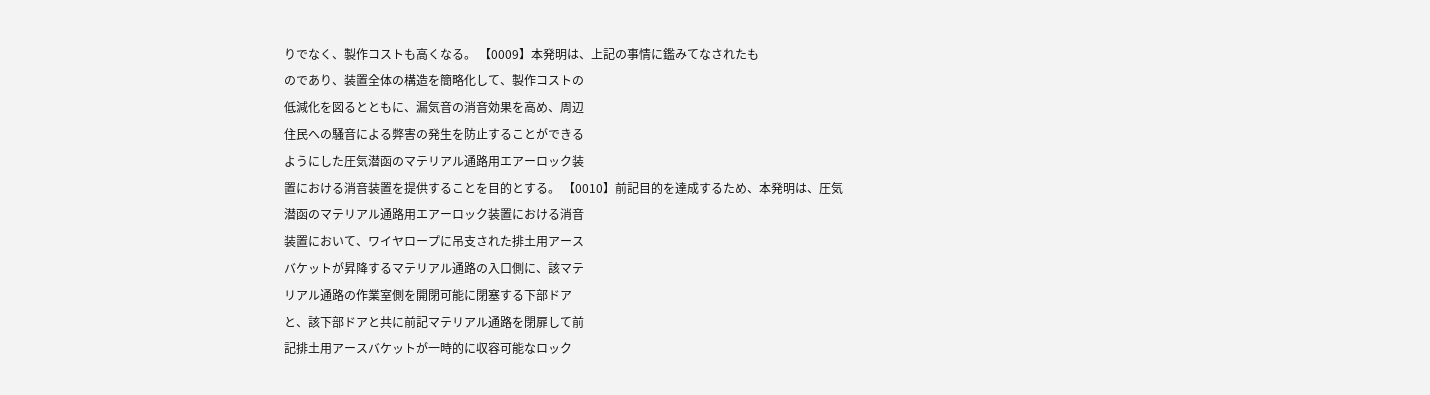りでなく、製作コストも高くなる。 【0009】本発明は、上記の事情に鑑みてなされたも
のであり、装置全体の構造を簡略化して、製作コストの
低減化を図るとともに、漏気音の消音効果を高め、周辺
住民への騒音による弊害の発生を防止することができる
ようにした圧気潜函のマテリアル通路用エアーロック装
置における消音装置を提供することを目的とする。 【0010】前記目的を達成するため、本発明は、圧気
潜函のマテリアル通路用エアーロック装置における消音
装置において、ワイヤロープに吊支された排土用アース
バケットが昇降するマテリアル通路の入口側に、該マテ
リアル通路の作業室側を開閉可能に閉塞する下部ドア
と、該下部ドアと共に前記マテリアル通路を閉扉して前
記排土用アースバケットが一時的に収容可能なロック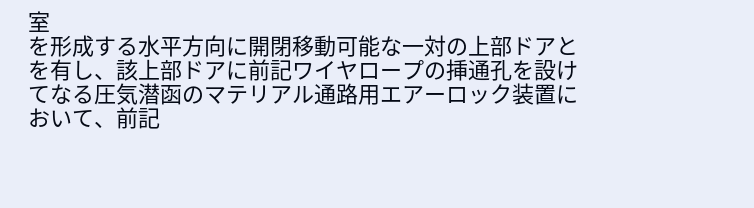室
を形成する水平方向に開閉移動可能な一対の上部ドアと
を有し、該上部ドアに前記ワイヤロープの挿通孔を設け
てなる圧気潜函のマテリアル通路用エアーロック装置に
おいて、前記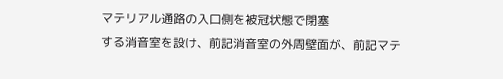マテリアル通路の入口側を被冠状態で閉塞
する消音室を設け、前記消音室の外周壁面が、前記マテ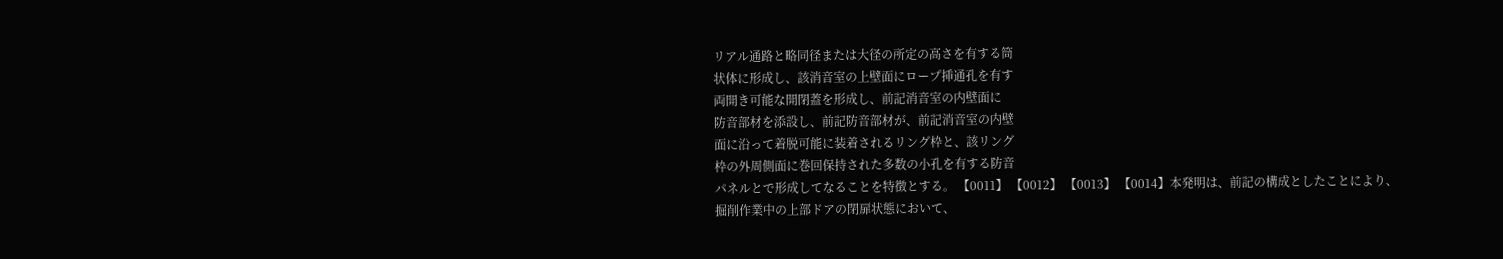リアル通路と略同径または大径の所定の高さを有する筒
状体に形成し、該消音室の上壁面にロープ挿通孔を有す
両開き可能な開閉蓋を形成し、前記消音室の内壁面に
防音部材を添設し、前記防音部材が、前記消音室の内壁
面に沿って着脱可能に装着されるリング枠と、該リング
枠の外周側面に巻回保持された多数の小孔を有する防音
パネルとで形成してなることを特徴とする。 【0011】 【0012】 【0013】 【0014】本発明は、前記の構成としたことにより、
掘削作業中の上部ドアの閉扉状態において、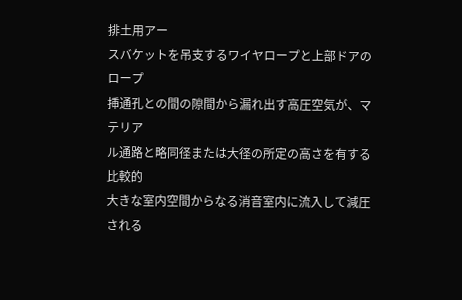排土用アー
スバケットを吊支するワイヤロープと上部ドアのロープ
挿通孔との間の隙間から漏れ出す高圧空気が、マテリア
ル通路と略同径または大径の所定の高さを有する比較的
大きな室内空間からなる消音室内に流入して減圧される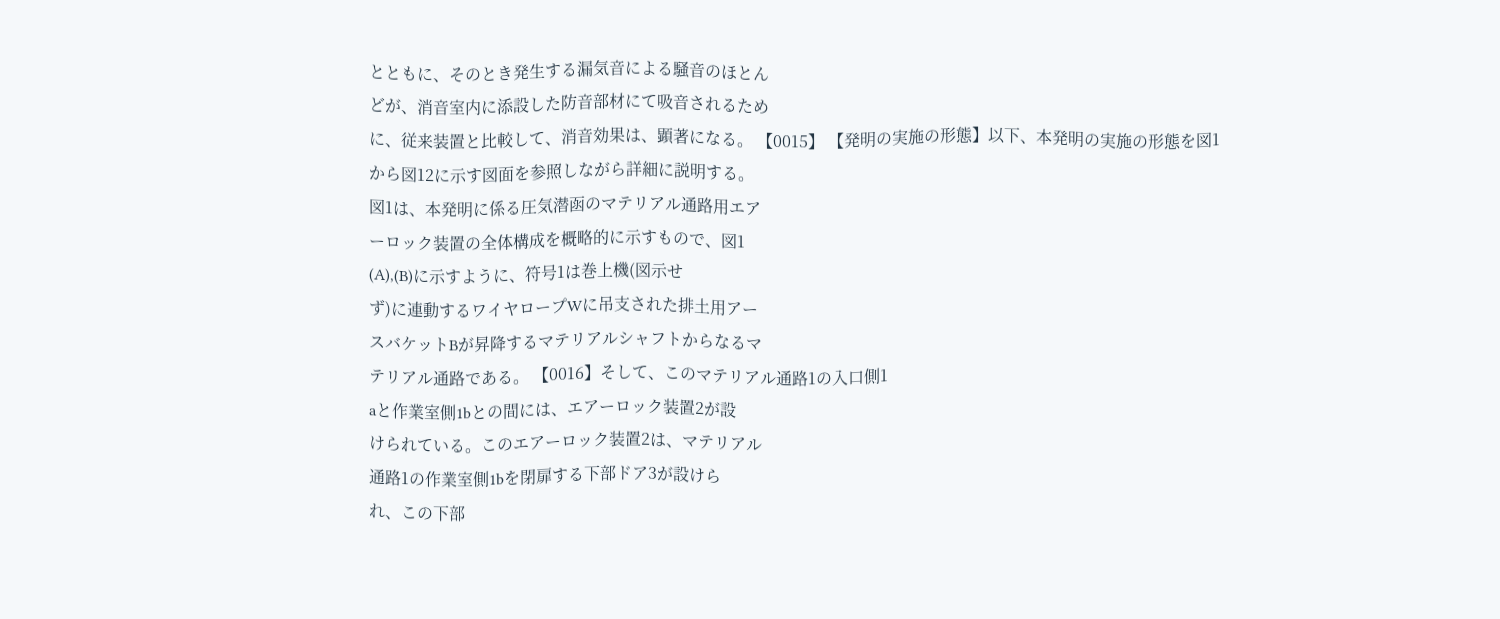とともに、そのとき発生する漏気音による騒音のほとん
どが、消音室内に添設した防音部材にて吸音されるため
に、従来装置と比較して、消音効果は、顕著になる。 【0015】 【発明の実施の形態】以下、本発明の実施の形態を図1
から図12に示す図面を参照しながら詳細に説明する。
図1は、本発明に係る圧気潜函のマテリアル通路用エア
ーロック装置の全体構成を概略的に示すもので、図1
(A),(B)に示すように、符号1は巻上機(図示せ
ず)に連動するワイヤロープWに吊支された排土用アー
スバケットBが昇降するマテリアルシャフトからなるマ
テリアル通路である。 【0016】そして、このマテリアル通路1の入口側1
aと作業室側1bとの間には、エアーロック装置2が設
けられている。このエアーロック装置2は、マテリアル
通路1の作業室側1bを閉扉する下部ドア3が設けら
れ、この下部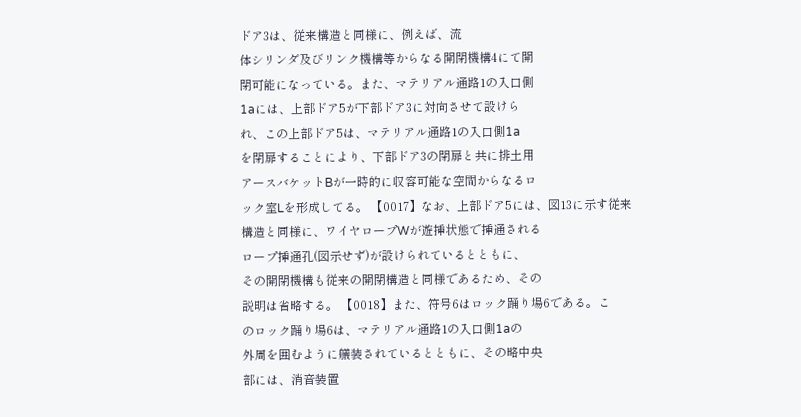ドア3は、従来構造と同様に、例えば、流
体シリンダ及びリンク機構等からなる開閉機構4にて開
閉可能になっている。また、マテリアル通路1の入口側
1aには、上部ドア5が下部ドア3に対向させて設けら
れ、この上部ドア5は、マテリアル通路1の入口側1a
を閉扉することにより、下部ドア3の閉扉と共に排土用
アースバケットBが一時的に収容可能な空間からなるロ
ック室Lを形成してる。 【0017】なお、上部ドア5には、図13に示す従来
構造と同様に、ワイヤロープWが遊挿状態で挿通される
ロープ挿通孔(図示せず)が設けられているとともに、
その開閉機構も従来の開閉構造と同様であるため、その
説明は省略する。 【0018】また、符号6はロック踊り場6である。こ
のロック踊り場6は、マテリアル通路1の入口側1aの
外周を囲むように艤装されているとともに、その略中央
部には、消音装置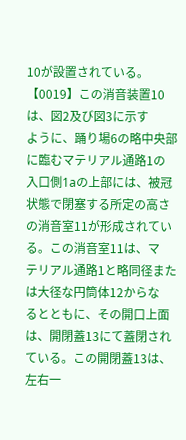10が設置されている。 【0019】この消音装置10は、図2及び図3に示す
ように、踊り場6の略中央部に臨むマテリアル通路1の
入口側1aの上部には、被冠状態で閉塞する所定の高さ
の消音室11が形成されている。この消音室11は、マ
テリアル通路1と略同径または大径な円筒体12からな
るとともに、その開口上面は、開閉蓋13にて蓋閉され
ている。この開閉蓋13は、左右一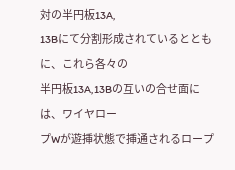対の半円板13A,
13Bにて分割形成されているとともに、これら各々の
半円板13A,13Bの互いの合せ面には、ワイヤロー
プWが遊挿状態で挿通されるロープ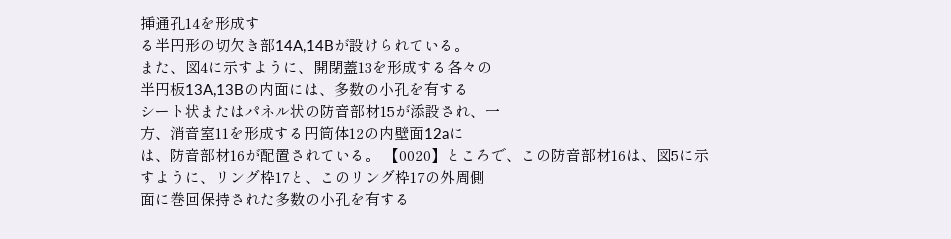挿通孔14を形成す
る半円形の切欠き部14A,14Bが設けられている。
また、図4に示すように、開閉蓋13を形成する各々の
半円板13A,13Bの内面には、多数の小孔を有する
シート状またはパネル状の防音部材15が添設され、一
方、消音室11を形成する円筒体12の内壁面12aに
は、防音部材16が配置されている。 【0020】ところで、この防音部材16は、図5に示
すように、リング枠17と、このリング枠17の外周側
面に巻回保持された多数の小孔を有する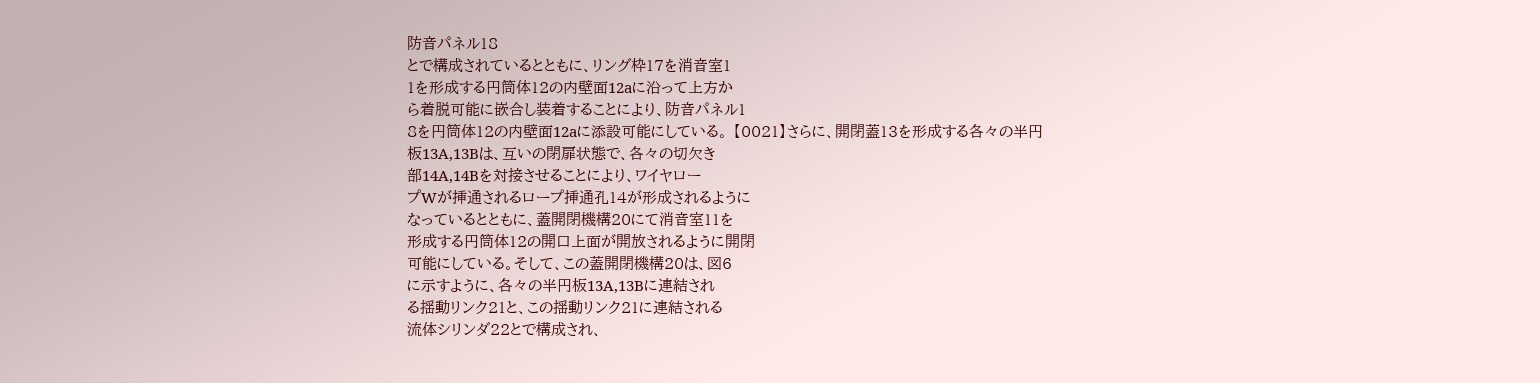防音パネル18
とで構成されているとともに、リング枠17を消音室1
1を形成する円筒体12の内壁面12aに沿って上方か
ら着脱可能に嵌合し装着することにより、防音パネル1
8を円筒体12の内壁面12aに添設可能にしている。 【0021】さらに、開閉蓋13を形成する各々の半円
板13A,13Bは、互いの閉扉状態で、各々の切欠き
部14A,14Bを対接させることにより、ワイヤロー
プWが挿通されるロープ挿通孔14が形成されるように
なっているとともに、蓋開閉機構20にて消音室11を
形成する円筒体12の開口上面が開放されるように開閉
可能にしている。そして、この蓋開閉機構20は、図6
に示すように、各々の半円板13A,13Bに連結され
る揺動リンク21と、この揺動リンク21に連結される
流体シリンダ22とで構成され、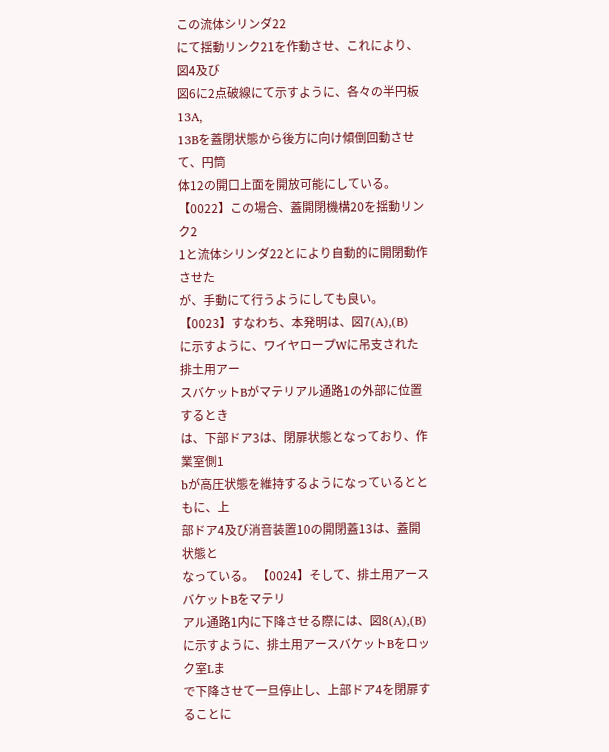この流体シリンダ22
にて揺動リンク21を作動させ、これにより、図4及び
図6に2点破線にて示すように、各々の半円板13A,
13Bを蓋閉状態から後方に向け傾倒回動させて、円筒
体12の開口上面を開放可能にしている。 【0022】この場合、蓋開閉機構20を揺動リンク2
1と流体シリンダ22とにより自動的に開閉動作させた
が、手動にて行うようにしても良い。 【0023】すなわち、本発明は、図7(A),(B)
に示すように、ワイヤロープWに吊支された排土用アー
スバケットBがマテリアル通路1の外部に位置するとき
は、下部ドア3は、閉扉状態となっており、作業室側1
bが高圧状態を維持するようになっているとともに、上
部ドア4及び消音装置10の開閉蓋13は、蓋開状態と
なっている。 【0024】そして、排土用アースバケットBをマテリ
アル通路1内に下降させる際には、図8(A),(B)
に示すように、排土用アースバケットBをロック室Lま
で下降させて一旦停止し、上部ドア4を閉扉することに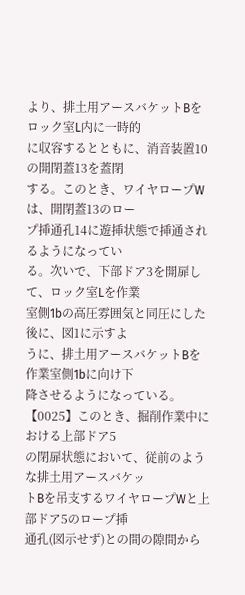より、排土用アースバケットBをロック室L内に一時的
に収容するとともに、消音装置10の開閉蓋13を蓋閉
する。このとき、ワイヤロープWは、開閉蓋13のロー
プ挿通孔14に遊挿状態で挿通されるようになってい
る。次いで、下部ドア3を開扉して、ロック室Lを作業
室側1bの高圧雰囲気と同圧にした後に、図1に示すよ
うに、排土用アースバケットBを作業室側1bに向け下
降させるようになっている。 【0025】このとき、掘削作業中における上部ドア5
の閉扉状態において、従前のような排土用アースバケッ
トBを吊支するワイヤロープWと上部ドア5のロープ挿
通孔(図示せず)との間の隙間から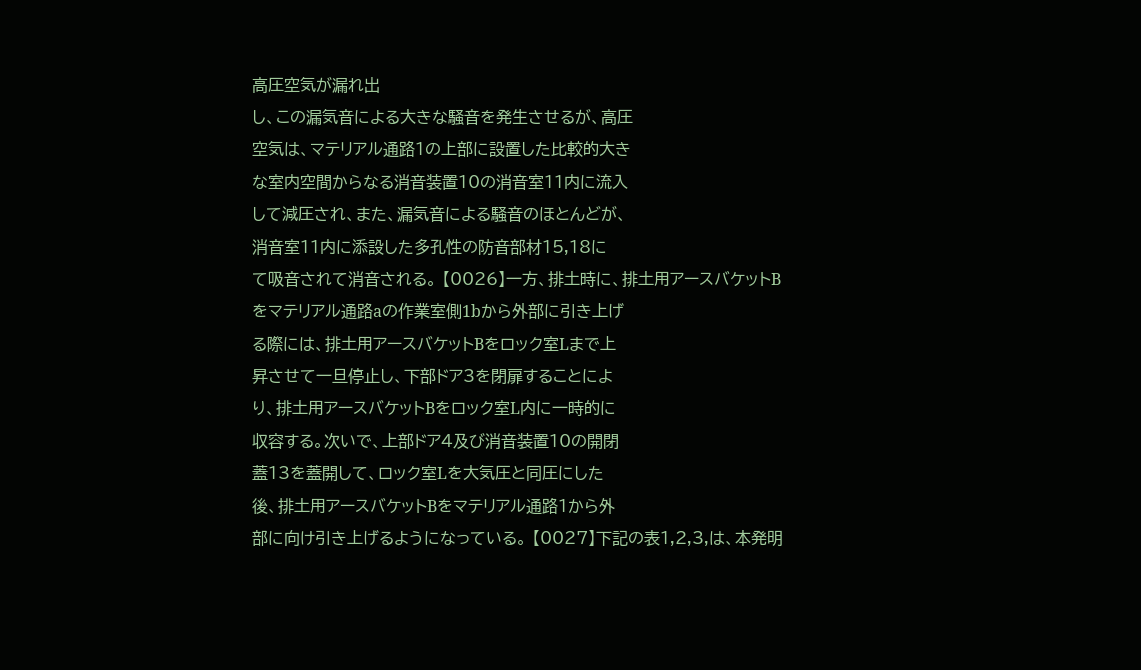高圧空気が漏れ出
し、この漏気音による大きな騒音を発生させるが、高圧
空気は、マテリアル通路1の上部に設置した比較的大き
な室内空間からなる消音装置10の消音室11内に流入
して減圧され、また、漏気音による騒音のほとんどが、
消音室11内に添設した多孔性の防音部材15,18に
て吸音されて消音される。 【0026】一方、排土時に、排土用アースバケットB
をマテリアル通路aの作業室側1bから外部に引き上げ
る際には、排土用アースバケットBをロック室Lまで上
昇させて一旦停止し、下部ドア3を閉扉することによ
り、排土用アースバケットBをロック室L内に一時的に
収容する。次いで、上部ドア4及び消音装置10の開閉
蓋13を蓋開して、ロック室Lを大気圧と同圧にした
後、排土用アースバケットBをマテリアル通路1から外
部に向け引き上げるようになっている。 【0027】下記の表1,2,3,は、本発明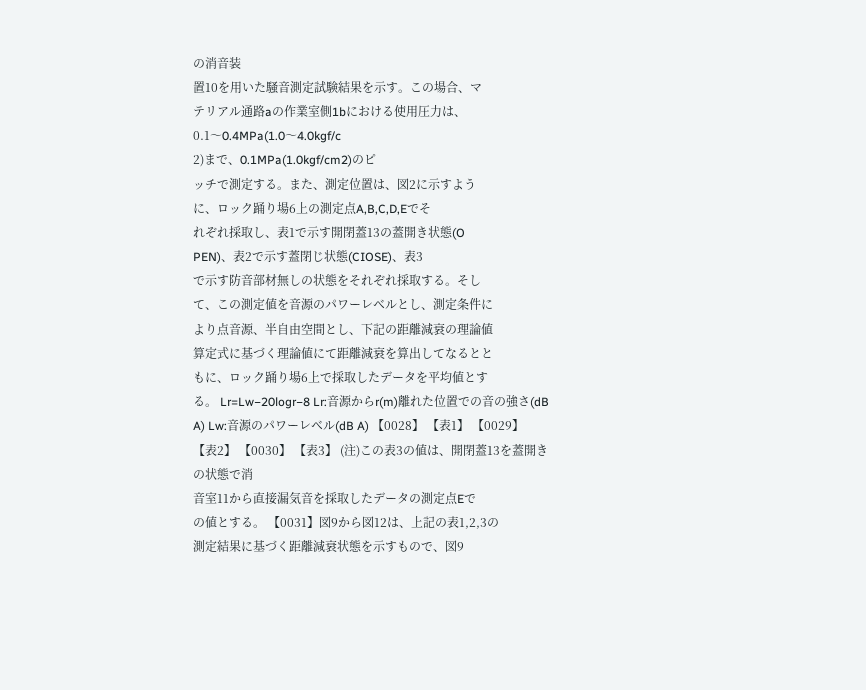の消音装
置10を用いた騒音測定試験結果を示す。この場合、マ
テリアル通路aの作業室側1bにおける使用圧力は、
0.1〜0.4MPa(1.0〜4.0kgf/c
2)まで、0.1MPa(1.0kgf/cm2)のピ
ッチで測定する。また、測定位置は、図2に示すよう
に、ロック踊り場6上の測定点A,B,C,D,Eでそ
れぞれ採取し、表1で示す開閉蓋13の蓋開き状態(O
PEN)、表2で示す蓋閉じ状態(CIOSE)、表3
で示す防音部材無しの状態をそれぞれ採取する。そし
て、この測定値を音源のパワーレベルとし、測定条件に
より点音源、半自由空間とし、下記の距離減衰の理論値
算定式に基づく理論値にて距離減衰を算出してなるとと
もに、ロック踊り場6上で採取したデータを平均値とす
る。 Lr=Lw−20logr−8 Lr:音源からr(m)離れた位置での音の強さ(dB
A) Lw:音源のパワーレベル(dB A) 【0028】 【表1】 【0029】 【表2】 【0030】 【表3】 (注)この表3の値は、開閉蓋13を蓋開きの状態で消
音室11から直接漏気音を採取したデータの測定点Eで
の値とする。 【0031】図9から図12は、上記の表1,2,3の
測定結果に基づく距離減衰状態を示すもので、図9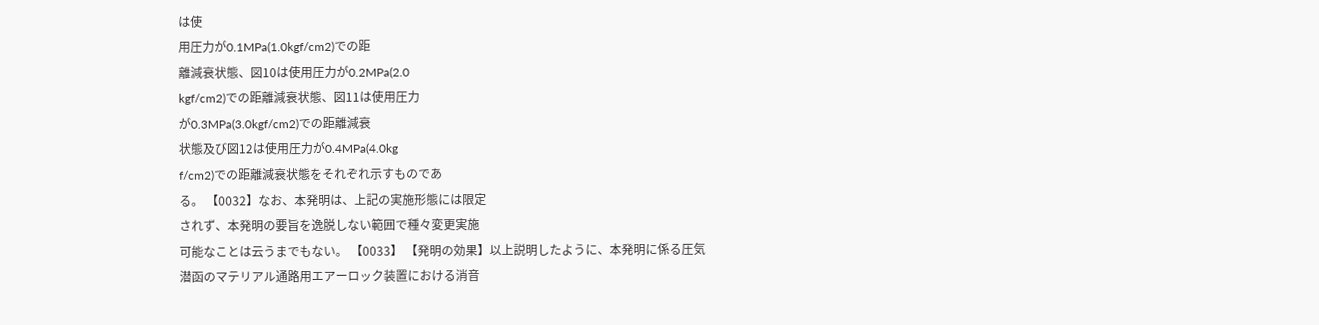は使
用圧力が0.1MPa(1.0kgf/cm2)での距
離減衰状態、図10は使用圧力が0.2MPa(2.0
kgf/cm2)での距離減衰状態、図11は使用圧力
が0.3MPa(3.0kgf/cm2)での距離減衰
状態及び図12は使用圧力が0.4MPa(4.0kg
f/cm2)での距離減衰状態をそれぞれ示すものであ
る。 【0032】なお、本発明は、上記の実施形態には限定
されず、本発明の要旨を逸脱しない範囲で種々変更実施
可能なことは云うまでもない。 【0033】 【発明の効果】以上説明したように、本発明に係る圧気
潜函のマテリアル通路用エアーロック装置における消音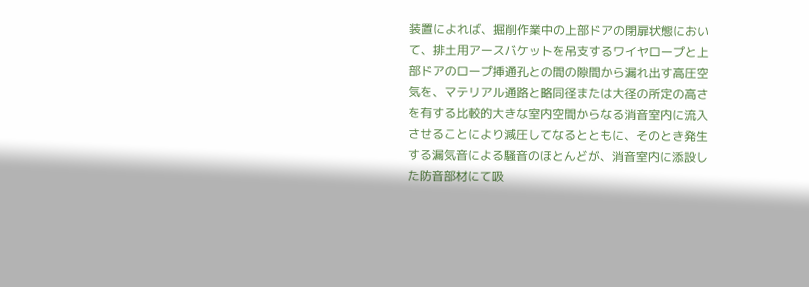装置によれば、掘削作業中の上部ドアの閉扉状態におい
て、排土用アースバケットを吊支するワイヤロープと上
部ドアのロープ挿通孔との間の隙間から漏れ出す高圧空
気を、マテリアル通路と略同径または大径の所定の高さ
を有する比較的大きな室内空間からなる消音室内に流入
させることにより減圧してなるとともに、そのとき発生
する漏気音による騒音のほとんどが、消音室内に添設し
た防音部材にて吸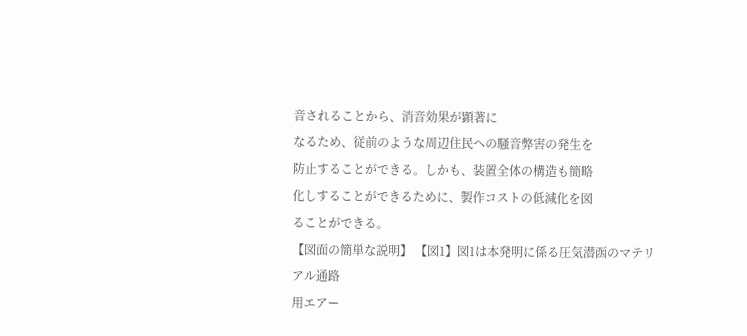音されることから、消音効果が顕著に
なるため、従前のような周辺住民への騒音弊害の発生を
防止することができる。しかも、装置全体の構造も簡略
化しすることができるために、製作コストの低減化を図
ることができる。
【図面の簡単な説明】 【図1】図1は本発明に係る圧気潜函のマテリアル通路
用エアー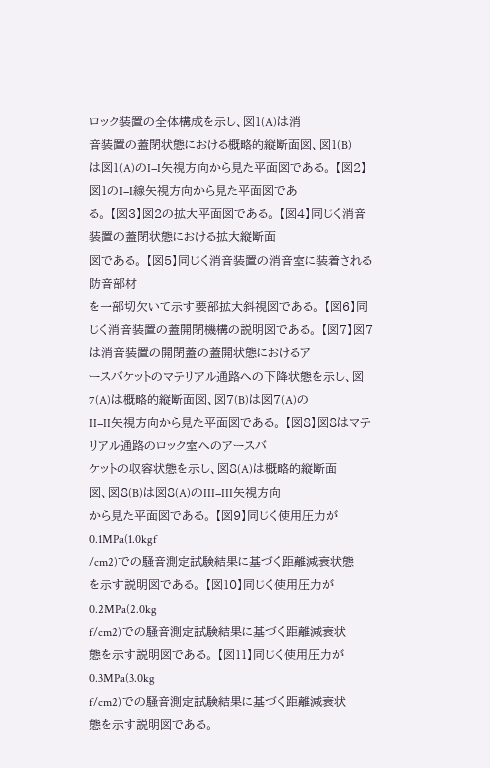ロック装置の全体構成を示し、図1(A)は消
音装置の蓋閉状態における概略的縦断面図、図1(B)
は図1(A)のI−I矢視方向から見た平面図である。 【図2】図1のI−I線矢視方向から見た平面図であ
る。 【図3】図2の拡大平面図である。 【図4】同じく消音装置の蓋閉状態における拡大縦断面
図である。 【図5】同じく消音装置の消音室に装着される防音部材
を一部切欠いて示す要部拡大斜視図である。 【図6】同じく消音装置の蓋開閉機構の説明図である。 【図7】図7は消音装置の開閉蓋の蓋開状態におけるア
ースバケットのマテリアル通路への下降状態を示し、図
7(A)は概略的縦断面図、図7(B)は図7(A)の
II−II矢視方向から見た平面図である。 【図8】図8はマテリアル通路のロック室へのアースバ
ケットの収容状態を示し、図8(A)は概略的縦断面
図、図8(B)は図8(A)のIII−III矢視方向
から見た平面図である。 【図9】同じく使用圧力が0.1MPa(1.0kgf
/cm2)での騒音測定試験結果に基づく距離減衰状態
を示す説明図である。 【図10】同じく使用圧力が0.2MPa(2.0kg
f/cm2)での騒音測定試験結果に基づく距離減衰状
態を示す説明図である。 【図11】同じく使用圧力が0.3MPa(3.0kg
f/cm2)での騒音測定試験結果に基づく距離減衰状
態を示す説明図である。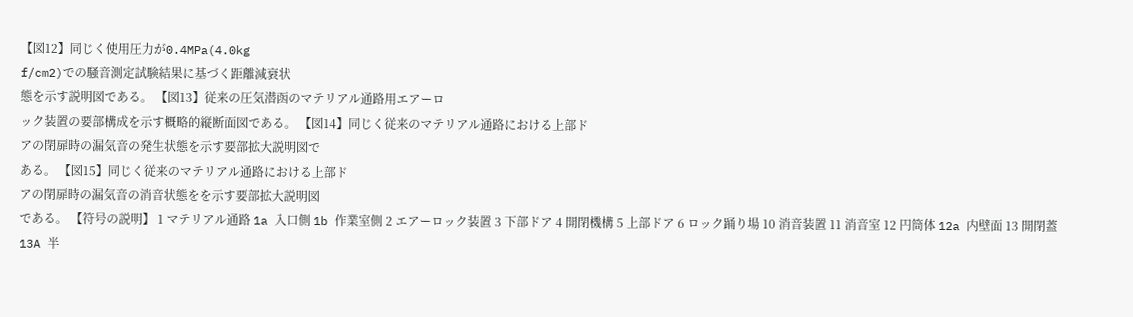【図12】同じく使用圧力が0.4MPa(4.0kg
f/cm2)での騒音測定試験結果に基づく距離減衰状
態を示す説明図である。 【図13】従来の圧気潜函のマテリアル通路用エアーロ
ック装置の要部構成を示す概略的縦断面図である。 【図14】同じく従来のマテリアル通路における上部ド
アの閉扉時の漏気音の発生状態を示す要部拡大説明図で
ある。 【図15】同じく従来のマテリアル通路における上部ド
アの閉扉時の漏気音の消音状態をを示す要部拡大説明図
である。 【符号の説明】 1 マテリアル通路 1a 入口側 1b 作業室側 2 エアーロック装置 3 下部ドア 4 開閉機構 5 上部ドア 6 ロック踊り場 10 消音装置 11 消音室 12 円筒体 12a 内壁面 13 開閉蓋 13A 半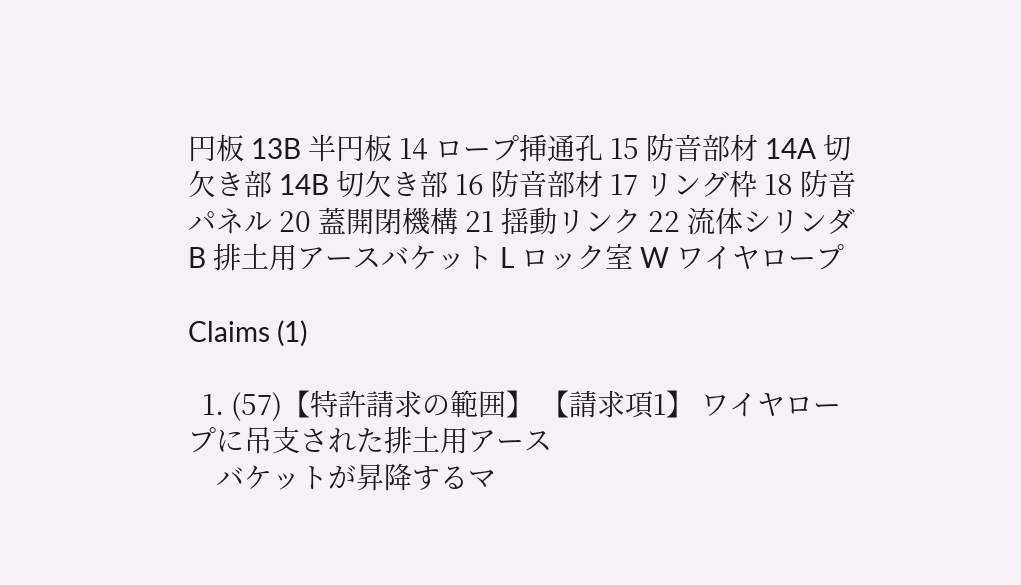円板 13B 半円板 14 ロープ挿通孔 15 防音部材 14A 切欠き部 14B 切欠き部 16 防音部材 17 リング枠 18 防音パネル 20 蓋開閉機構 21 揺動リンク 22 流体シリンダ B 排土用アースバケット L ロック室 W ワイヤロープ

Claims (1)

  1. (57)【特許請求の範囲】 【請求項1】 ワイヤロープに吊支された排土用アース
    バケットが昇降するマ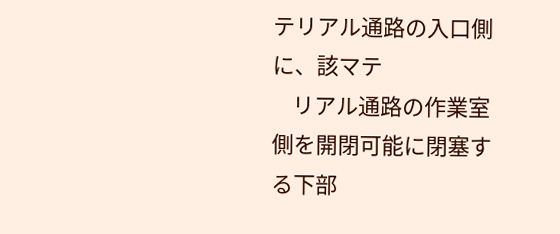テリアル通路の入口側に、該マテ
    リアル通路の作業室側を開閉可能に閉塞する下部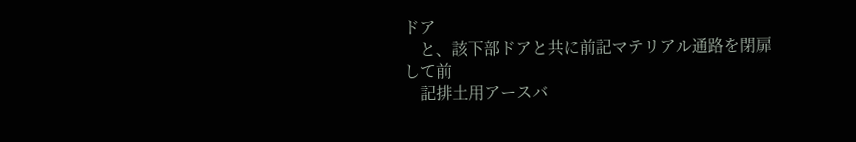ドア
    と、該下部ドアと共に前記マテリアル通路を閉扉して前
    記排土用アースバ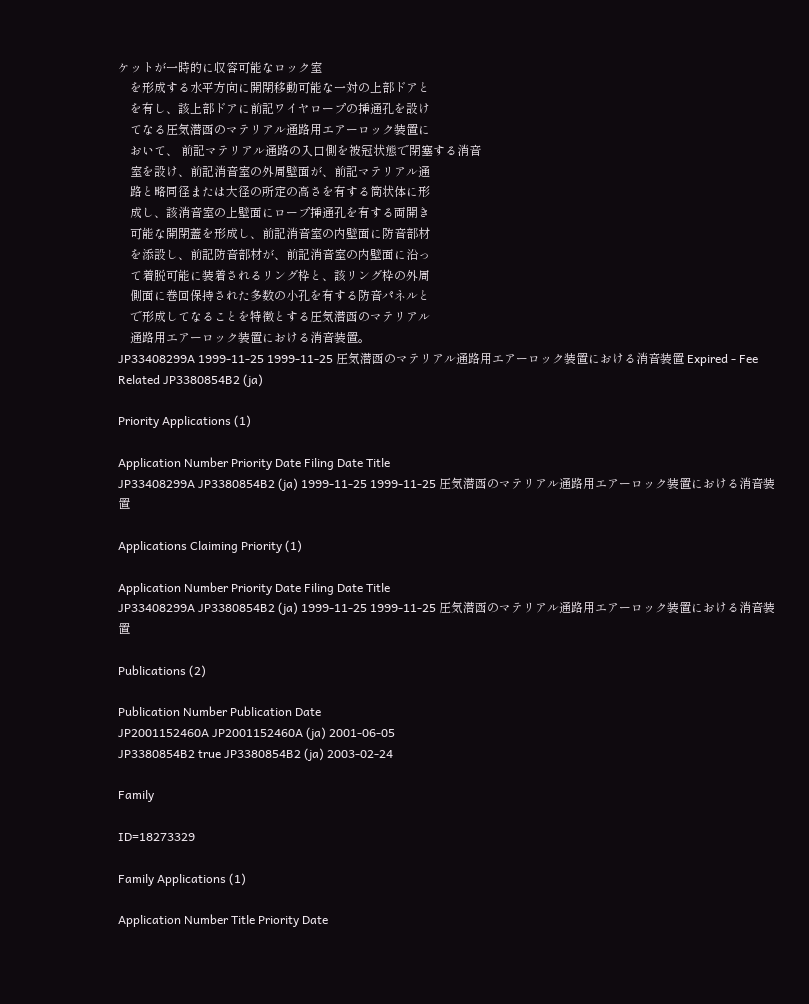ケットが一時的に収容可能なロック室
    を形成する水平方向に開閉移動可能な一対の上部ドアと
    を有し、該上部ドアに前記ワイヤロープの挿通孔を設け
    てなる圧気潜函のマテリアル通路用エアーロック装置に
    おいて、 前記マテリアル通路の入口側を被冠状態で閉塞する消音
    室を設け、前記消音室の外周壁面が、前記マテリアル通
    路と略同径または大径の所定の高さを有する筒状体に形
    成し、該消音室の上壁面にロープ挿通孔を有する両開き
    可能な開閉蓋を形成し、前記消音室の内壁面に防音部材
    を添設し、前記防音部材が、前記消音室の内壁面に沿っ
    て着脱可能に装着されるリング枠と、該リング枠の外周
    側面に巻回保持された多数の小孔を有する防音パネルと
    で形成してなることを特徴とする圧気潜函のマテリアル
    通路用エアーロック装置における消音装置。
JP33408299A 1999-11-25 1999-11-25 圧気潜函のマテリアル通路用エアーロック装置における消音装置 Expired - Fee Related JP3380854B2 (ja)

Priority Applications (1)

Application Number Priority Date Filing Date Title
JP33408299A JP3380854B2 (ja) 1999-11-25 1999-11-25 圧気潜函のマテリアル通路用エアーロック装置における消音装置

Applications Claiming Priority (1)

Application Number Priority Date Filing Date Title
JP33408299A JP3380854B2 (ja) 1999-11-25 1999-11-25 圧気潜函のマテリアル通路用エアーロック装置における消音装置

Publications (2)

Publication Number Publication Date
JP2001152460A JP2001152460A (ja) 2001-06-05
JP3380854B2 true JP3380854B2 (ja) 2003-02-24

Family

ID=18273329

Family Applications (1)

Application Number Title Priority Date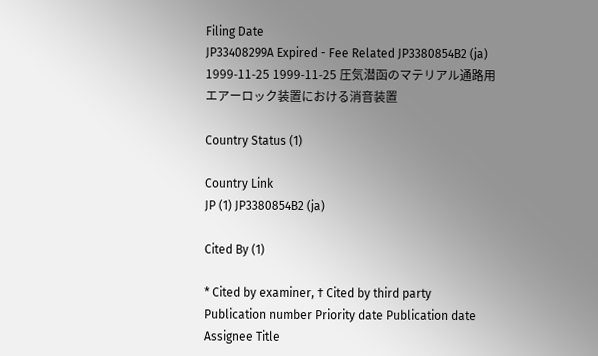Filing Date
JP33408299A Expired - Fee Related JP3380854B2 (ja) 1999-11-25 1999-11-25 圧気潜函のマテリアル通路用エアーロック装置における消音装置

Country Status (1)

Country Link
JP (1) JP3380854B2 (ja)

Cited By (1)

* Cited by examiner, † Cited by third party
Publication number Priority date Publication date Assignee Title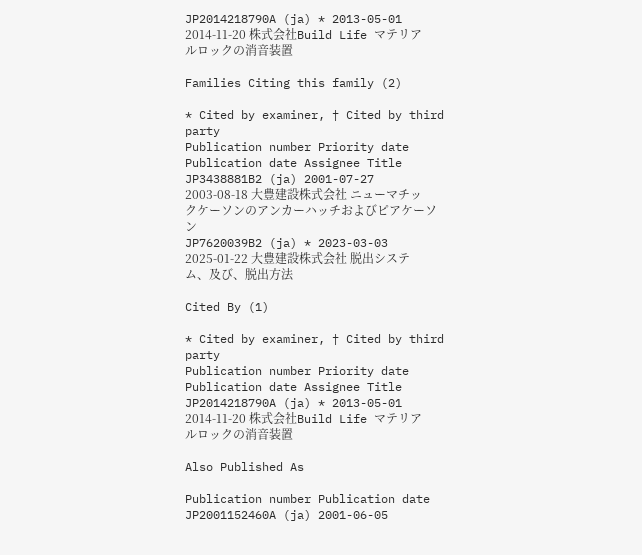JP2014218790A (ja) * 2013-05-01 2014-11-20 株式会社Build Life マテリアルロックの消音装置

Families Citing this family (2)

* Cited by examiner, † Cited by third party
Publication number Priority date Publication date Assignee Title
JP3438881B2 (ja) 2001-07-27 2003-08-18 大豊建設株式会社 ニューマチックケーソンのアンカーハッチおよびピアケーソン
JP7620039B2 (ja) * 2023-03-03 2025-01-22 大豊建設株式会社 脱出システム、及び、脱出方法

Cited By (1)

* Cited by examiner, † Cited by third party
Publication number Priority date Publication date Assignee Title
JP2014218790A (ja) * 2013-05-01 2014-11-20 株式会社Build Life マテリアルロックの消音装置

Also Published As

Publication number Publication date
JP2001152460A (ja) 2001-06-05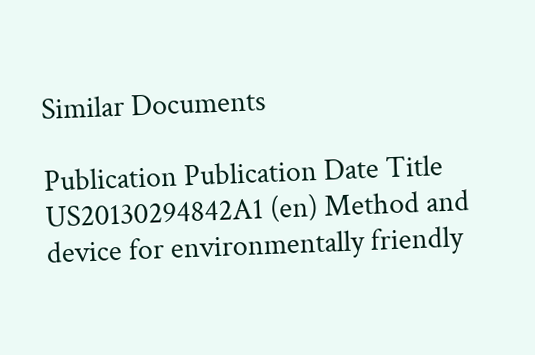Similar Documents

Publication Publication Date Title
US20130294842A1 (en) Method and device for environmentally friendly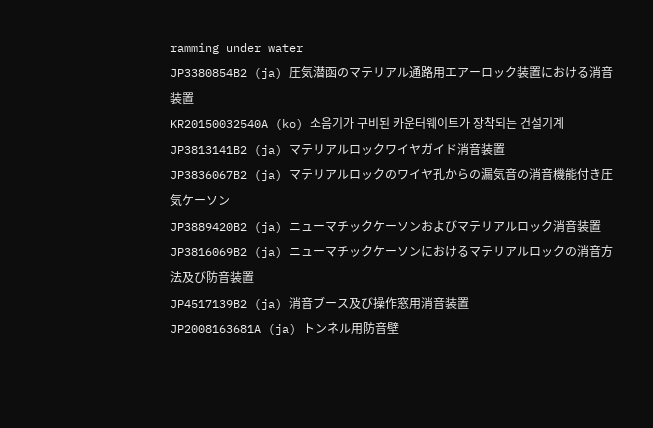ramming under water
JP3380854B2 (ja) 圧気潜函のマテリアル通路用エアーロック装置における消音装置
KR20150032540A (ko) 소음기가 구비된 카운터웨이트가 장착되는 건설기계
JP3813141B2 (ja) マテリアルロックワイヤガイド消音装置
JP3836067B2 (ja) マテリアルロックのワイヤ孔からの漏気音の消音機能付き圧気ケーソン
JP3889420B2 (ja) ニューマチックケーソンおよびマテリアルロック消音装置
JP3816069B2 (ja) ニューマチックケーソンにおけるマテリアルロックの消音方法及び防音装置
JP4517139B2 (ja) 消音ブース及び操作窓用消音装置
JP2008163681A (ja) トンネル用防音壁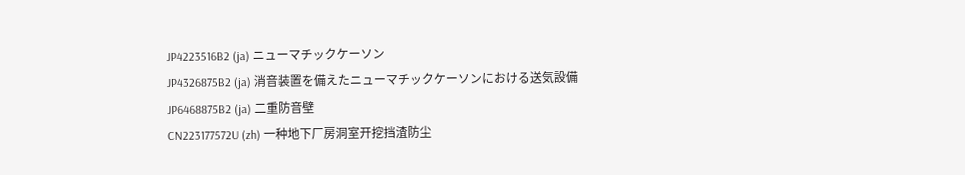JP4223516B2 (ja) ニューマチックケーソン
JP4326875B2 (ja) 消音装置を備えたニューマチックケーソンにおける送気設備
JP6468875B2 (ja) 二重防音壁
CN223177572U (zh) 一种地下厂房洞室开挖挡渣防尘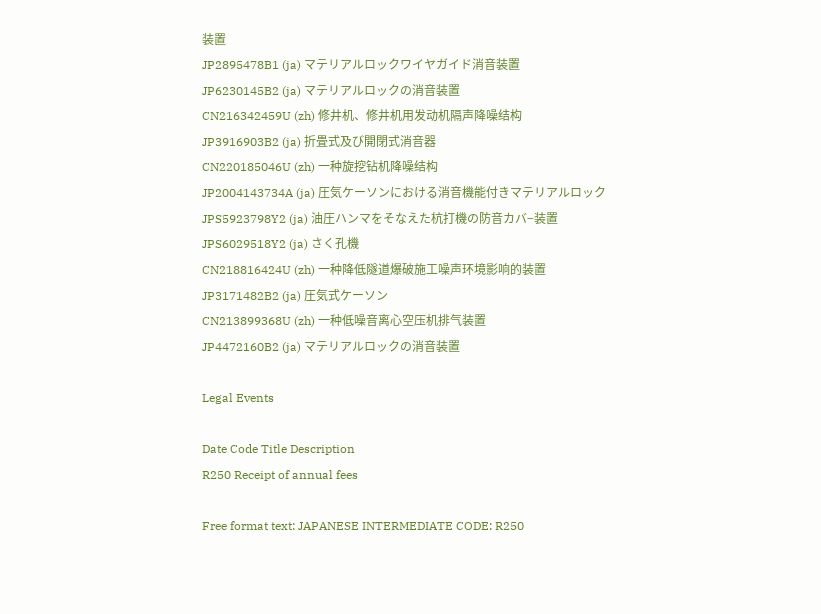装置
JP2895478B1 (ja) マテリアルロックワイヤガイド消音装置
JP6230145B2 (ja) マテリアルロックの消音装置
CN216342459U (zh) 修井机、修井机用发动机隔声降噪结构
JP3916903B2 (ja) 折畳式及び開閉式消音器
CN220185046U (zh) 一种旋挖钻机降噪结构
JP2004143734A (ja) 圧気ケーソンにおける消音機能付きマテリアルロック
JPS5923798Y2 (ja) 油圧ハンマをそなえた杭打機の防音カバ−装置
JPS6029518Y2 (ja) さく孔機
CN218816424U (zh) 一种降低隧道爆破施工噪声环境影响的装置
JP3171482B2 (ja) 圧気式ケーソン
CN213899368U (zh) 一种低噪音离心空压机排气装置
JP4472160B2 (ja) マテリアルロックの消音装置

Legal Events

Date Code Title Description
R250 Receipt of annual fees

Free format text: JAPANESE INTERMEDIATE CODE: R250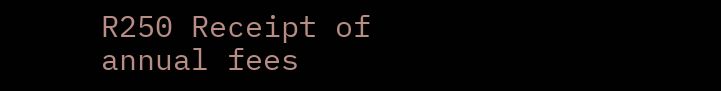R250 Receipt of annual fees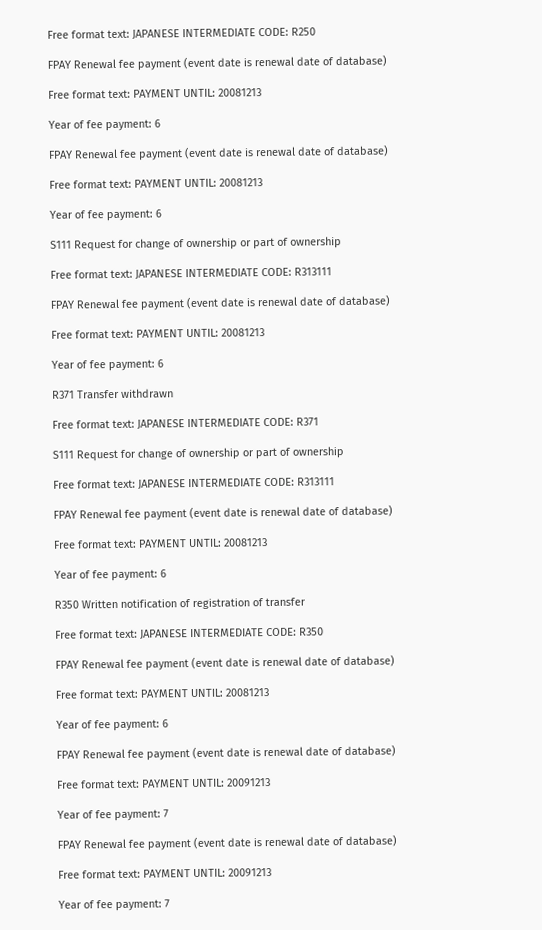Free format text: JAPANESE INTERMEDIATE CODE: R250

FPAY Renewal fee payment (event date is renewal date of database)

Free format text: PAYMENT UNTIL: 20081213

Year of fee payment: 6

FPAY Renewal fee payment (event date is renewal date of database)

Free format text: PAYMENT UNTIL: 20081213

Year of fee payment: 6

S111 Request for change of ownership or part of ownership

Free format text: JAPANESE INTERMEDIATE CODE: R313111

FPAY Renewal fee payment (event date is renewal date of database)

Free format text: PAYMENT UNTIL: 20081213

Year of fee payment: 6

R371 Transfer withdrawn

Free format text: JAPANESE INTERMEDIATE CODE: R371

S111 Request for change of ownership or part of ownership

Free format text: JAPANESE INTERMEDIATE CODE: R313111

FPAY Renewal fee payment (event date is renewal date of database)

Free format text: PAYMENT UNTIL: 20081213

Year of fee payment: 6

R350 Written notification of registration of transfer

Free format text: JAPANESE INTERMEDIATE CODE: R350

FPAY Renewal fee payment (event date is renewal date of database)

Free format text: PAYMENT UNTIL: 20081213

Year of fee payment: 6

FPAY Renewal fee payment (event date is renewal date of database)

Free format text: PAYMENT UNTIL: 20091213

Year of fee payment: 7

FPAY Renewal fee payment (event date is renewal date of database)

Free format text: PAYMENT UNTIL: 20091213

Year of fee payment: 7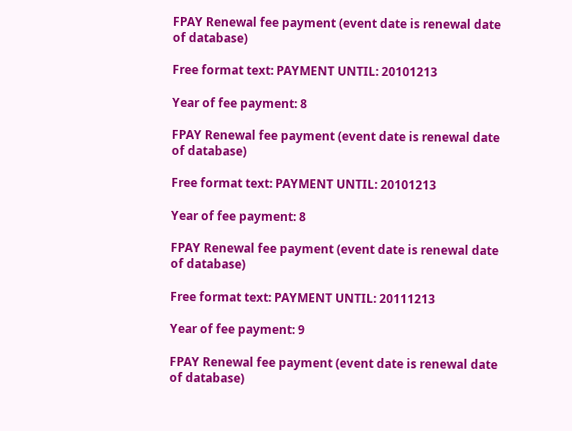FPAY Renewal fee payment (event date is renewal date of database)

Free format text: PAYMENT UNTIL: 20101213

Year of fee payment: 8

FPAY Renewal fee payment (event date is renewal date of database)

Free format text: PAYMENT UNTIL: 20101213

Year of fee payment: 8

FPAY Renewal fee payment (event date is renewal date of database)

Free format text: PAYMENT UNTIL: 20111213

Year of fee payment: 9

FPAY Renewal fee payment (event date is renewal date of database)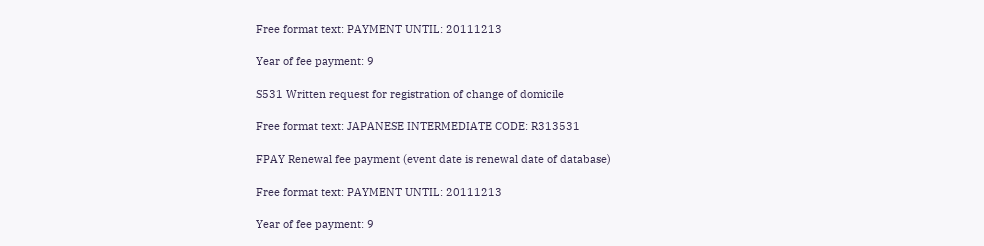Free format text: PAYMENT UNTIL: 20111213

Year of fee payment: 9

S531 Written request for registration of change of domicile

Free format text: JAPANESE INTERMEDIATE CODE: R313531

FPAY Renewal fee payment (event date is renewal date of database)

Free format text: PAYMENT UNTIL: 20111213

Year of fee payment: 9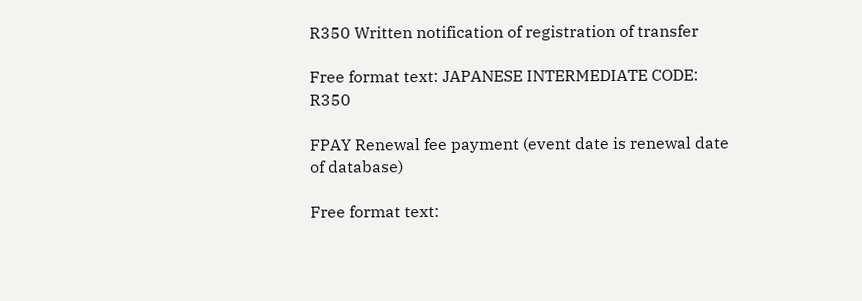R350 Written notification of registration of transfer

Free format text: JAPANESE INTERMEDIATE CODE: R350

FPAY Renewal fee payment (event date is renewal date of database)

Free format text: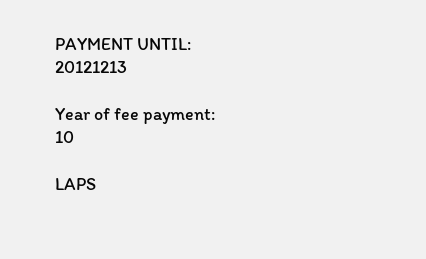PAYMENT UNTIL: 20121213

Year of fee payment: 10

LAPS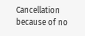Cancellation because of no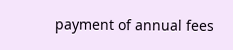payment of annual fees